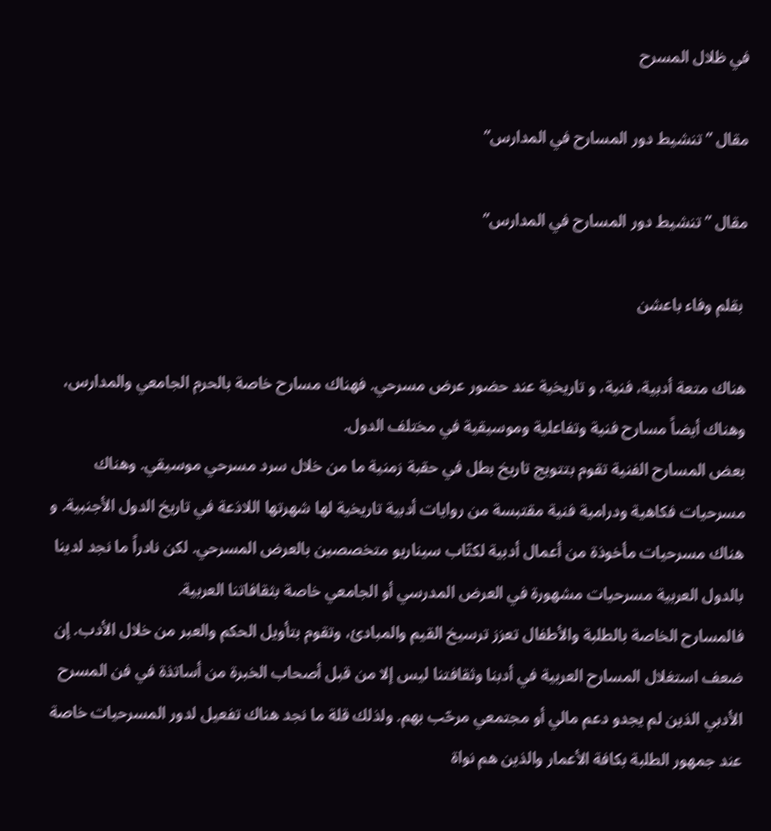في ظلال المسرح

مقال ” تنشيط دور المسارح في المدارس”

مقال ” تنشيط دور المسارح في المدارس”

 بقلم وفاء باعشن

هناك متعة أدبية، فنية، و تاريخية عند حضور عرض مسرحي. فهناك مسارح خاصة بالحرم الجامعي والمدارس، وهناك أيضاً مسارح فنية وتفاعلية وموسيقية في مختلف الدول.
بعض المسارح الفنية تقوم بتتويج تاريخ بطل في حقبة زمنية ما من خلال سرد مسرحي موسيقي. وهناك مسرحيات فكاهية ودرامية فنية مقتبسة من روايات أدبية تاريخية لها شهرتها اللاذعة في تاريخ الدول الأجنبية. و هناك مسرحيات مأخوذة من أعمال أدبية لكتّاب سيناريو متخصصين بالعرض المسرحي. لكن نادراً ما نجد لدينا بالدول العربية مسرحيات مشهورة في العرض المدرسي أو الجامعي خاصة بثقافاتنا العربية.
فالمسارح الخاصة بالطلبة والأطفال تعزز ترسيخ القيم والمبادئ، وتقوم بتأويل الحكم والعبر من خلال الأدب. إن ضعف استغلال المسارح العربية في أدبنا وثقافتنا ليس إلا من قبل أصحاب الخبرة من أساتذة في فن المسرح الأدبي الذين لم يجدو دعم مالي أو مجتمعي مرحّب بهم. ولذلك قلة ما نجد هناك تفعيل لدور المسرحيات خاصة عند جمهور الطلبة بكافة الأعمار والذين هم نواة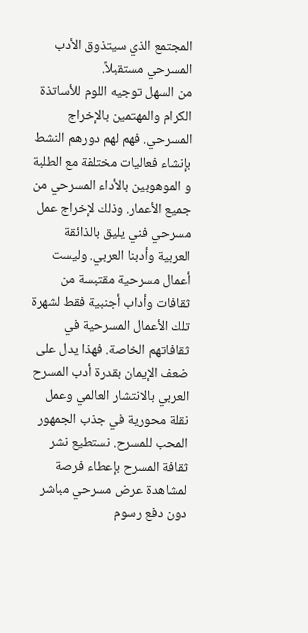المجتمع الذي سيتذوق الأدب المسرحي مستقبلاً.
من السهل توجيه اللوم للأساتذة الكرام والمهتمين بالإخراج المسرحي. فهم لهم دورهم النشط بإنشاء فعاليات مختلفة مع الطلبة و الموهوبين بالأداء المسرحي من جميع الأعمار. وذلك لإخراج عمل مسرحي فني يليق بالذائقة العربية وأدبنا العربي. وليست أعمال مسرحية مقتبسة من ثقافات وأداب أجنبية فقط لشهرة تلك الأعمال المسرحية في ثقافاتهم الخاصة. فهذا يدل على ضعف الإيمان بقدرة أدب المسرح العربي بالانتشار العالمي وعمل نقلة محورية في جذب الجمهور المحب للمسرح. نستطيع نشر ثقافة المسرح بإعطاء فرصة لمشاهدة عرض مسرحي مباشر دون دفع رسوم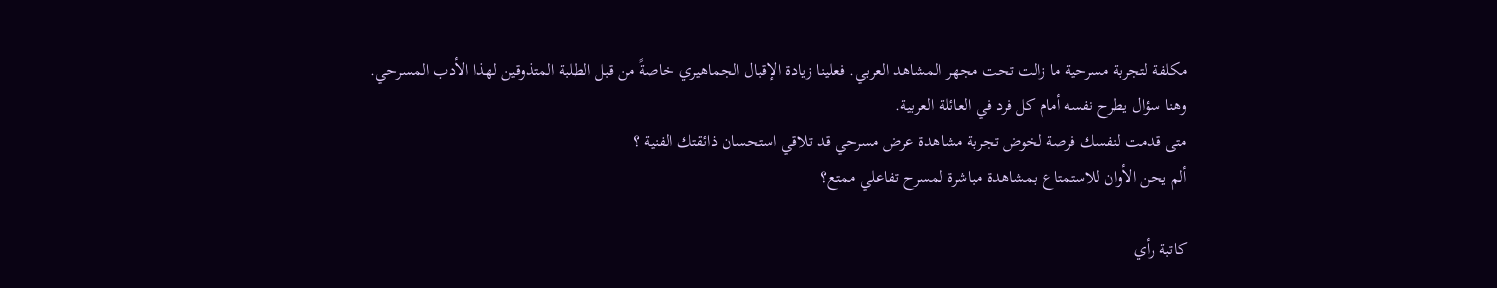مكلفة لتجربة مسرحية ما زالت تحت مجهر المشاهد العربي. فعلينا زيادة الإقبال الجماهيري خاصةً من قبل الطلبة المتذوقين لهذا الأدب المسرحي.
وهنا سؤال يطرح نفسه أمام كل فرد في العائلة العربية.
متى قدمت لنفسك فرصة لخوض تجربة مشاهدة عرض مسرحي قد تلاقي استحسان ذائقتك الفنية ؟
ألم يحن الأوان للاستمتاع بمشاهدة مباشرة لمسرح تفاعلي ممتع؟

كاتبة رأي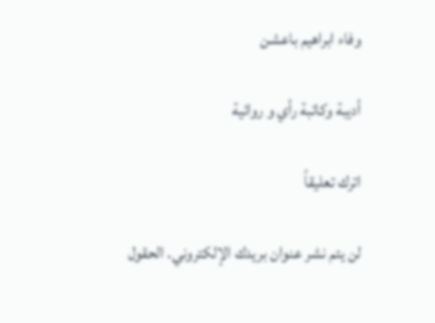وفاء ابراهيم باعشن

أديبة وكاتبة رأي و روائية

اترك تعليقاً

لن يتم نشر عنوان بريدك الإلكتروني. الحقول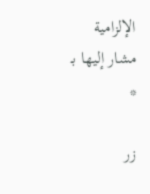الإلزامية مشار إليها بـ *

زر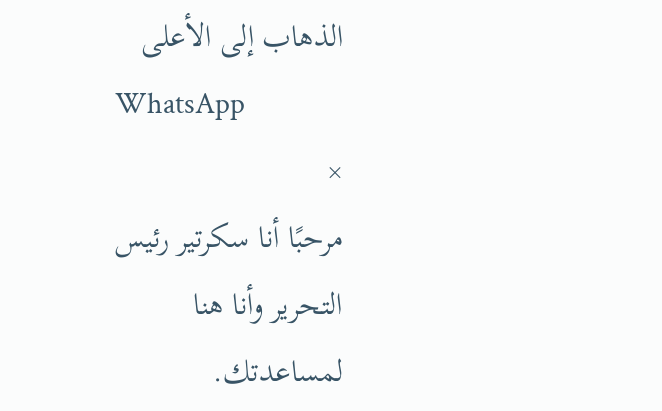الذهاب إلى الأعلى
WhatsApp
×
مرحبًا أنا سكرتير رئيس التحرير وأنا هنا لمساعدتك.